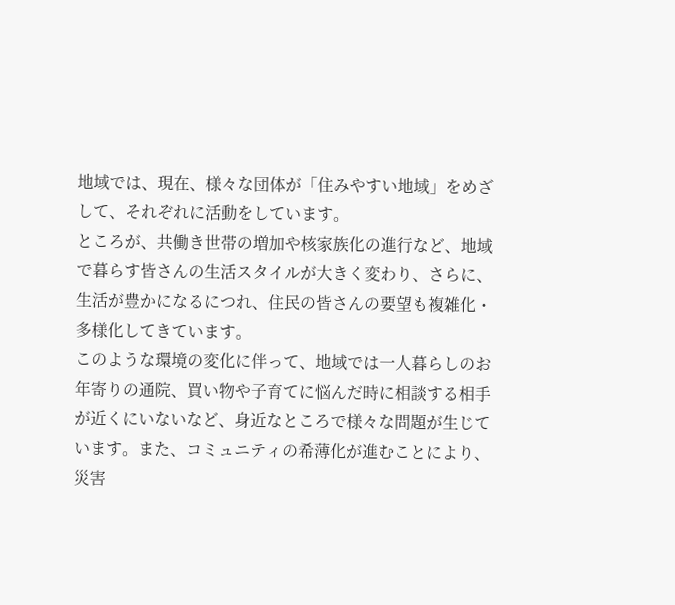地域では、現在、様々な団体が「住みやすい地域」をめざして、それぞれに活動をしています。
ところが、共働き世帯の増加や核家族化の進行など、地域で暮らす皆さんの生活スタイルが大きく変わり、さらに、生活が豊かになるにつれ、住民の皆さんの要望も複雑化・多様化してきています。
このような環境の変化に伴って、地域では一人暮らしのお年寄りの通院、買い物や子育てに悩んだ時に相談する相手が近くにいないなど、身近なところで様々な問題が生じています。また、コミュニティの希薄化が進むことにより、災害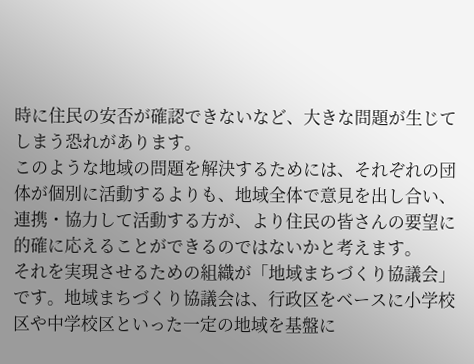時に住民の安否が確認できないなど、大きな問題が生じてしまう恐れがあります。
このような地域の問題を解決するためには、それぞれの団体が個別に活動するよりも、地域全体で意見を出し合い、連携・協力して活動する方が、より住民の皆さんの要望に的確に応えることができるのではないかと考えます。
それを実現させるための組織が「地域まちづくり協議会」です。地域まちづくり協議会は、行政区をベースに小学校区や中学校区といった一定の地域を基盤に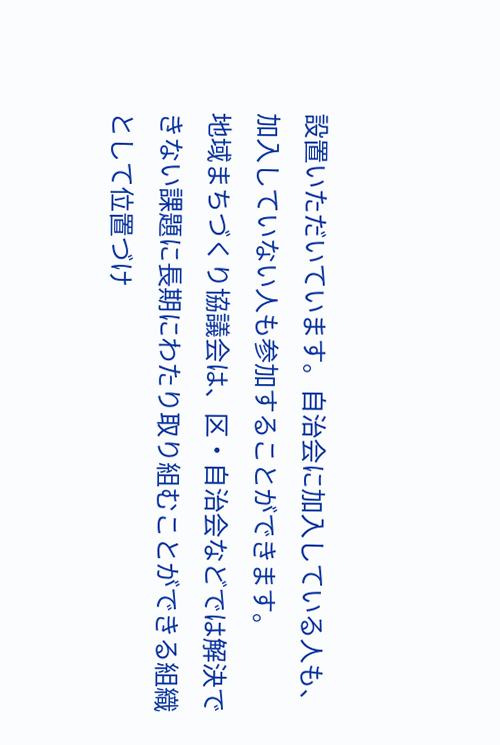設置いただいています。自治会に加入している人も、加入していない人も参加することができます。
地域まちづくり協議会は、区・自治会などでは解決できない課題に長期にわたり取り組むことができる組織として位置づけ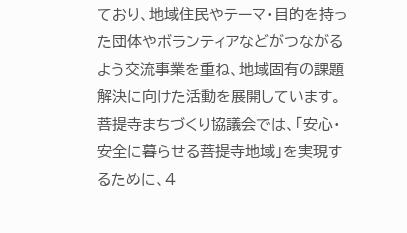ており、地域住民やテーマ・目的を持った団体やボランティアなどがつながるよう交流事業を重ね、地域固有の課題解決に向けた活動を展開しています。 菩提寺まちづくり協議会では、「安心・安全に暮らせる菩提寺地域」を実現するために、4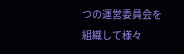つの運営委員会を組織して様々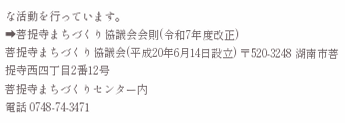な活動を行っています。
➡菩提寺まちづくり協議会会則(令和7年度改正)
菩提寺まちづくり協議会(平成20年6月14日設立) 〒520-3248 湖南市菩提寺西四丁目2番12号
菩提寺まちづくりセンター内
電話 0748-74-3471